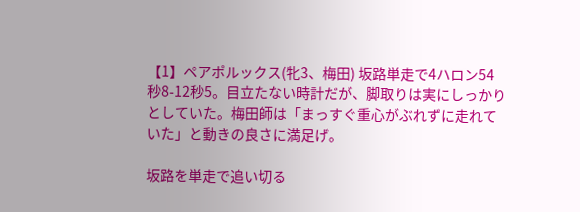【1】ペアポルックス(牝3、梅田) 坂路単走で4ハロン54秒8-12秒5。目立たない時計だが、脚取りは実にしっかりとしていた。梅田師は「まっすぐ重心がぶれずに走れていた」と動きの良さに満足げ。

坂路を単走で追い切る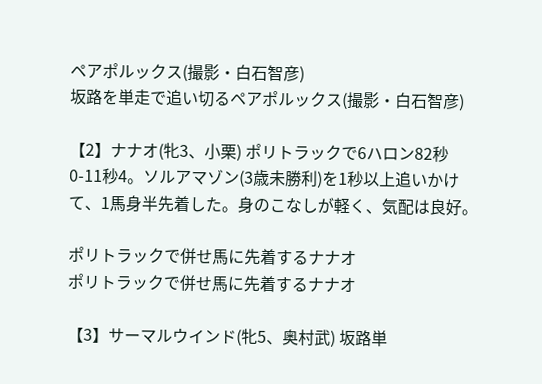ペアポルックス(撮影・白石智彦)
坂路を単走で追い切るペアポルックス(撮影・白石智彦)

【2】ナナオ(牝3、小栗) ポリトラックで6ハロン82秒0-11秒4。ソルアマゾン(3歳未勝利)を1秒以上追いかけて、1馬身半先着した。身のこなしが軽く、気配は良好。

ポリトラックで併せ馬に先着するナナオ
ポリトラックで併せ馬に先着するナナオ

【3】サーマルウインド(牝5、奥村武) 坂路単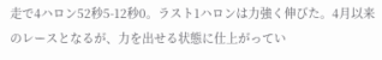走で4ハロン52秒5-12秒0。ラスト1ハロンは力強く伸びた。4月以来のレースとなるが、力を出せる状態に仕上がってい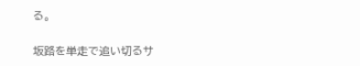る。

坂路を単走で追い切るサ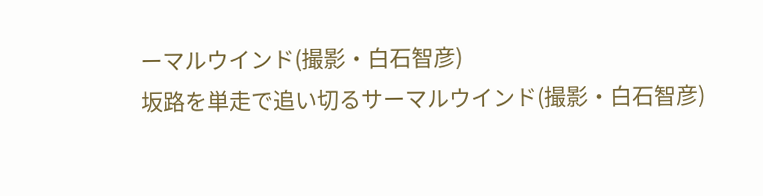ーマルウインド(撮影・白石智彦)
坂路を単走で追い切るサーマルウインド(撮影・白石智彦)